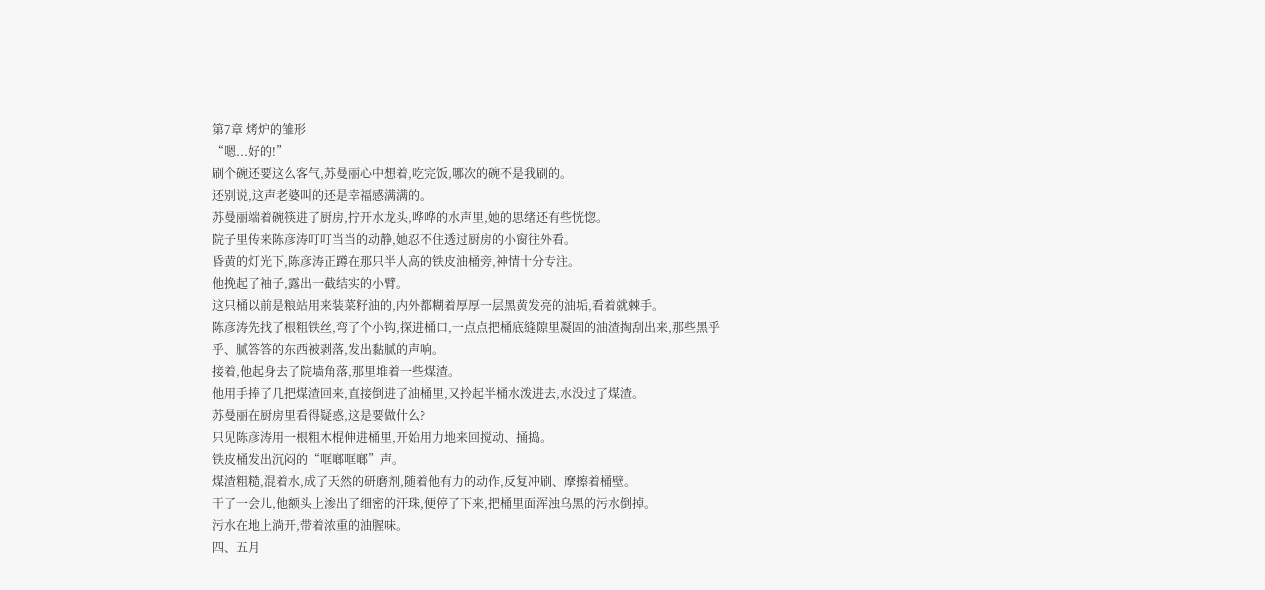第7章 烤炉的雏形
“嗯...好的!”
刷个碗还要这么客气,苏曼丽心中想着,吃完饭,哪次的碗不是我刷的。
还别说,这声老婆叫的还是幸福感满满的。
苏曼丽端着碗筷进了厨房,拧开水龙头,哗哗的水声里,她的思绪还有些恍惚。
院子里传来陈彦涛叮叮当当的动静,她忍不住透过厨房的小窗往外看。
昏黄的灯光下,陈彦涛正蹲在那只半人高的铁皮油桶旁,神情十分专注。
他挽起了袖子,露出一截结实的小臂。
这只桶以前是粮站用来装菜籽油的,内外都糊着厚厚一层黑黄发亮的油垢,看着就棘手。
陈彦涛先找了根粗铁丝,弯了个小钩,探进桶口,一点点把桶底缝隙里凝固的油渣掏刮出来,那些黑乎乎、腻答答的东西被剥落,发出黏腻的声响。
接着,他起身去了院墙角落,那里堆着一些煤渣。
他用手捧了几把煤渣回来,直接倒进了油桶里,又拎起半桶水泼进去,水没过了煤渣。
苏曼丽在厨房里看得疑惑,这是要做什么?
只见陈彦涛用一根粗木棍伸进桶里,开始用力地来回搅动、捅捣。
铁皮桶发出沉闷的“哐啷哐啷”声。
煤渣粗糙,混着水,成了天然的研磨剂,随着他有力的动作,反复冲刷、摩擦着桶壁。
干了一会儿,他额头上渗出了细密的汗珠,便停了下来,把桶里面浑浊乌黑的污水倒掉。
污水在地上淌开,带着浓重的油腥味。
四、五月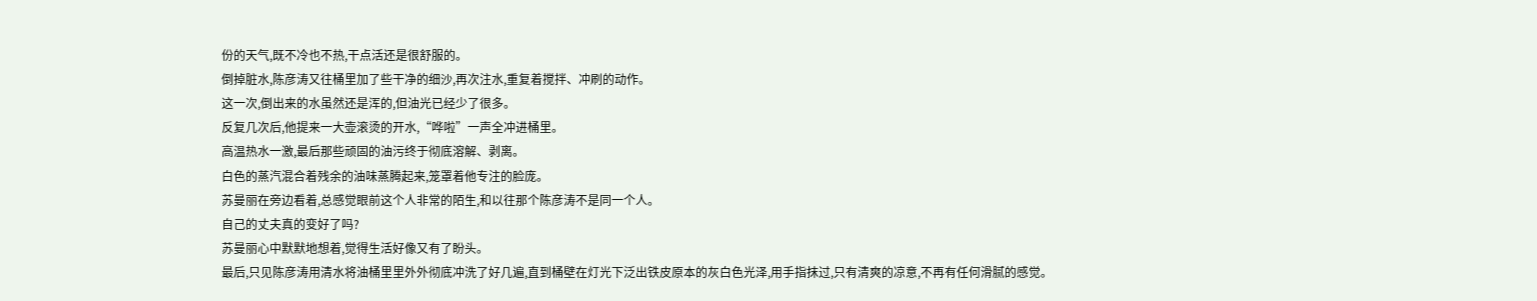份的天气,既不冷也不热,干点活还是很舒服的。
倒掉脏水,陈彦涛又往桶里加了些干净的细沙,再次注水,重复着搅拌、冲刷的动作。
这一次,倒出来的水虽然还是浑的,但油光已经少了很多。
反复几次后,他提来一大壶滚烫的开水,“哗啦”一声全冲进桶里。
高温热水一激,最后那些顽固的油污终于彻底溶解、剥离。
白色的蒸汽混合着残余的油味蒸腾起来,笼罩着他专注的脸庞。
苏曼丽在旁边看着,总感觉眼前这个人非常的陌生,和以往那个陈彦涛不是同一个人。
自己的丈夫真的变好了吗?
苏曼丽心中默默地想着,觉得生活好像又有了盼头。
最后,只见陈彦涛用清水将油桶里里外外彻底冲洗了好几遍,直到桶壁在灯光下泛出铁皮原本的灰白色光泽,用手指抹过,只有清爽的凉意,不再有任何滑腻的感觉。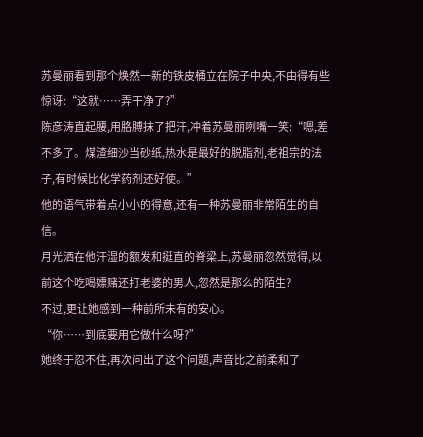苏曼丽看到那个焕然一新的铁皮桶立在院子中央,不由得有些惊讶:“这就……弄干净了?”
陈彦涛直起腰,用胳膊抹了把汗,冲着苏曼丽咧嘴一笑:“嗯,差不多了。煤渣细沙当砂纸,热水是最好的脱脂剂,老祖宗的法子,有时候比化学药剂还好使。”
他的语气带着点小小的得意,还有一种苏曼丽非常陌生的自信。
月光洒在他汗湿的额发和挺直的脊梁上,苏曼丽忽然觉得,以前这个吃喝嫖赌还打老婆的男人,忽然是那么的陌生?
不过,更让她感到一种前所未有的安心。
“你……到底要用它做什么呀?”
她终于忍不住,再次问出了这个问题,声音比之前柔和了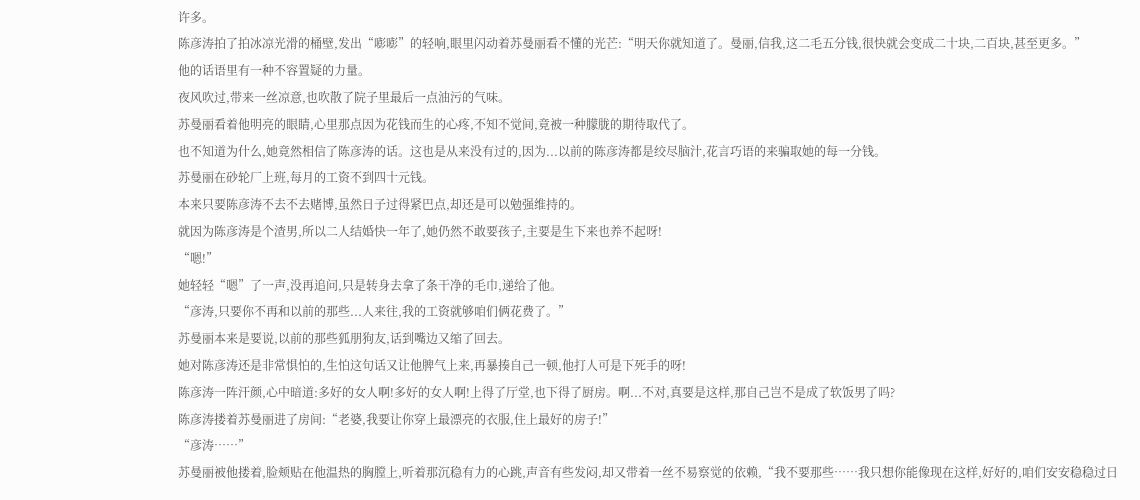许多。
陈彦涛拍了拍冰凉光滑的桶壁,发出“嘭嘭”的轻响,眼里闪动着苏曼丽看不懂的光芒:“明天你就知道了。曼丽,信我,这二毛五分钱,很快就会变成二十块,二百块,甚至更多。”
他的话语里有一种不容置疑的力量。
夜风吹过,带来一丝凉意,也吹散了院子里最后一点油污的气味。
苏曼丽看着他明亮的眼睛,心里那点因为花钱而生的心疼,不知不觉间,竟被一种朦胧的期待取代了。
也不知道为什么,她竟然相信了陈彦涛的话。这也是从来没有过的,因为...以前的陈彦涛都是绞尽脑汁,花言巧语的来骗取她的每一分钱。
苏曼丽在砂轮厂上班,每月的工资不到四十元钱。
本来只要陈彦涛不去不去赌博,虽然日子过得紧巴点,却还是可以勉强维持的。
就因为陈彦涛是个渣男,所以二人结婚快一年了,她仍然不敢要孩子,主要是生下来也养不起呀!
“嗯!”
她轻轻“嗯”了一声,没再追问,只是转身去拿了条干净的毛巾,递给了他。
“彦涛,只要你不再和以前的那些...人来往,我的工资就够咱们俩花费了。”
苏曼丽本来是要说,以前的那些狐朋狗友,话到嘴边又缩了回去。
她对陈彦涛还是非常惧怕的,生怕这句话又让他脾气上来,再暴揍自己一顿,他打人可是下死手的呀!
陈彦涛一阵汗颜,心中暗道:多好的女人啊!多好的女人啊!上得了厅堂,也下得了厨房。啊...不对,真要是这样,那自己岂不是成了软饭男了吗?
陈彦涛搂着苏曼丽进了房间:“老婆,我要让你穿上最漂亮的衣服,住上最好的房子!”
“彦涛……”
苏曼丽被他搂着,脸颊贴在他温热的胸膛上,听着那沉稳有力的心跳,声音有些发闷,却又带着一丝不易察觉的依赖,“我不要那些……我只想你能像现在这样,好好的,咱们安安稳稳过日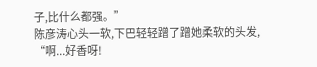子,比什么都强。”
陈彦涛心头一软,下巴轻轻蹭了蹭她柔软的头发,
“啊...好香呀!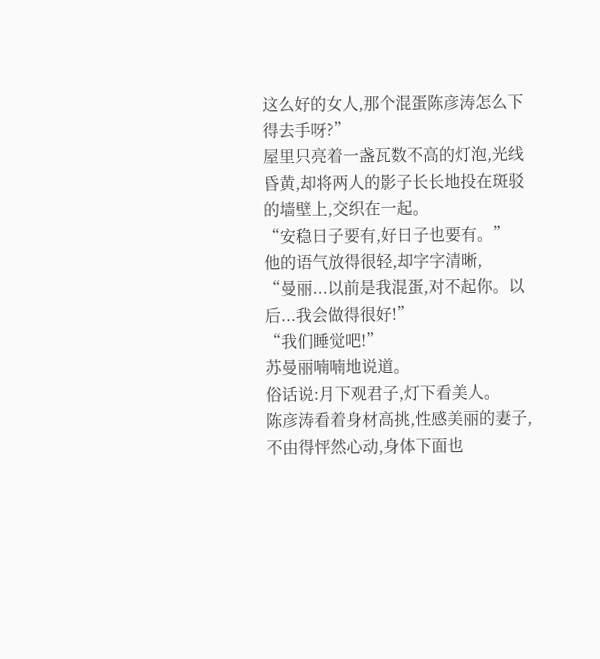这么好的女人,那个混蛋陈彦涛怎么下得去手呀?”
屋里只亮着一盏瓦数不高的灯泡,光线昏黄,却将两人的影子长长地投在斑驳的墙壁上,交织在一起。
“安稳日子要有,好日子也要有。”
他的语气放得很轻,却字字清晰,
“曼丽...以前是我混蛋,对不起你。以后...我会做得很好!”
“我们睡觉吧!”
苏曼丽喃喃地说道。
俗话说:月下观君子,灯下看美人。
陈彦涛看着身材高挑,性感美丽的妻子,不由得怦然心动,身体下面也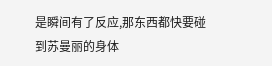是瞬间有了反应,那东西都快要碰到苏曼丽的身体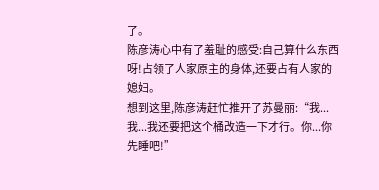了。
陈彦涛心中有了羞耻的感受:自己算什么东西呀!占领了人家原主的身体,还要占有人家的媳妇。
想到这里,陈彦涛赶忙推开了苏曼丽:“我...我...我还要把这个桶改造一下才行。你...你先睡吧!”